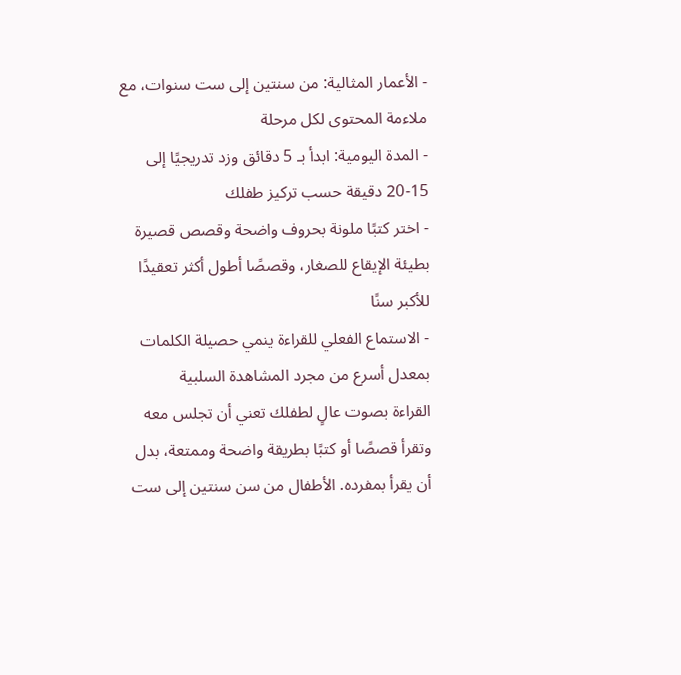- الأعمار المثالية: من سنتين إلى ست سنوات، مع ملاءمة المحتوى لكل مرحلة
- المدة اليومية: ابدأ بـ 5 دقائق وزد تدريجيًا إلى 15-20 دقيقة حسب تركيز طفلك
- اختر كتبًا ملونة بحروف واضحة وقصص قصيرة بطيئة الإيقاع للصغار، وقصصًا أطول أكثر تعقيدًا للأكبر سنًا
- الاستماع الفعلي للقراءة ينمي حصيلة الكلمات بمعدل أسرع من مجرد المشاهدة السلبية
القراءة بصوت عالٍ لطفلك تعني أن تجلس معه وتقرأ قصصًا أو كتبًا بطريقة واضحة وممتعة، بدل أن يقرأ بمفرده. الأطفال من سن سنتين إلى ست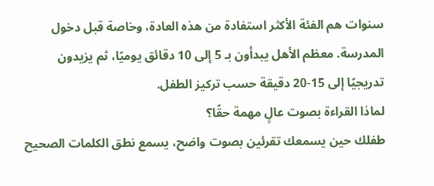سنوات هم الفئة الأكثر استفادة من هذه العادة، وخاصة قبل دخول المدرسة. معظم الأهل يبدأون بـ 5 إلى 10 دقائق يوميًا، ثم يزيدون تدريجيًا إلى 15-20 دقيقة حسب تركيز الطفل.
لماذا القراءة بصوت عالٍ مهمة حقًا؟
طفلك حين يسمعك تقرئين بصوت واضح، يسمع نطق الكلمات الصحيح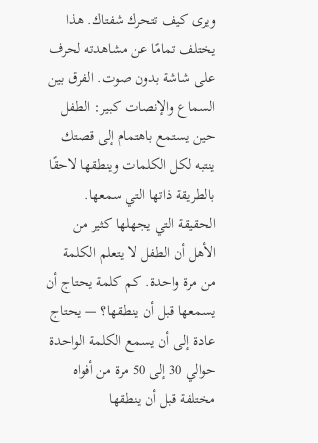ويرى كيف تتحرك شفتاك. هذا يختلف تمامًا عن مشاهدته لحرف على شاشة بدون صوت. الفرق بين السماع والإنصات كبير: الطفل حين يستمع باهتمام إلى قصتك ينتبه لكل الكلمات وينطقها لاحقًا بالطريقة ذاتها التي سمعها.
الحقيقة التي يجهلها كثير من الأهل أن الطفل لا يتعلم الكلمة من مرة واحدة. كم كلمة يحتاج أن يسمعها قبل أن ينطقها؟ — يحتاج عادة إلى أن يسمع الكلمة الواحدة حوالي 30 إلى 50 مرة من أفواه مختلفة قبل أن ينطقها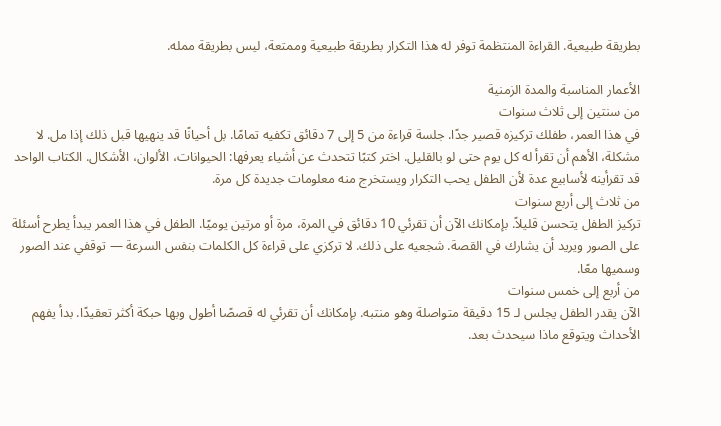بطريقة طبيعية. القراءة المنتظمة توفر له هذا التكرار بطريقة طبيعية وممتعة، ليس بطريقة ممله.

الأعمار المناسبة والمدة الزمنية
من سنتين إلى ثلاث سنوات
في هذا العمر، طفلك تركيزه قصير جدًا. جلسة قراءة من 5 إلى 7 دقائق تكفيه تمامًا. بل أحيانًا قد ينهيها قبل ذلك إذا مل. لا مشكلة، الأهم أن تقرأ له كل يوم حتى لو بالقليل. اختر كتبًا تتحدث عن أشياء يعرفها: الحيوانات، الألوان، الأشكال. الكتاب الواحد قد تقرأينه لأسابيع عدة لأن الطفل يحب التكرار ويستخرج منه معلومات جديدة كل مرة.
من ثلاث إلى أربع سنوات
تركيز الطفل يتحسن قليلاً. بإمكانك الآن أن تقرئي 10 دقائق في المرة، مرة أو مرتين يوميًا. الطفل في هذا العمر يبدأ يطرح أسئلة على الصور ويريد أن يشارك في القصة. شجعيه على ذلك. لا تركزي على قراءة كل الكلمات بنفس السرعة — توقفي عند الصور وسميها معًا.
من أربع إلى خمس سنوات
الآن يقدر الطفل يجلس لـ 15 دقيقة متواصلة وهو منتبه. بإمكانك أن تقرئي له قصصًا أطول وبها حبكة أكثر تعقيدًا. بدأ يفهم الأحداث ويتوقع ماذا سيحدث بعد.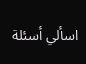اسألي أسئلة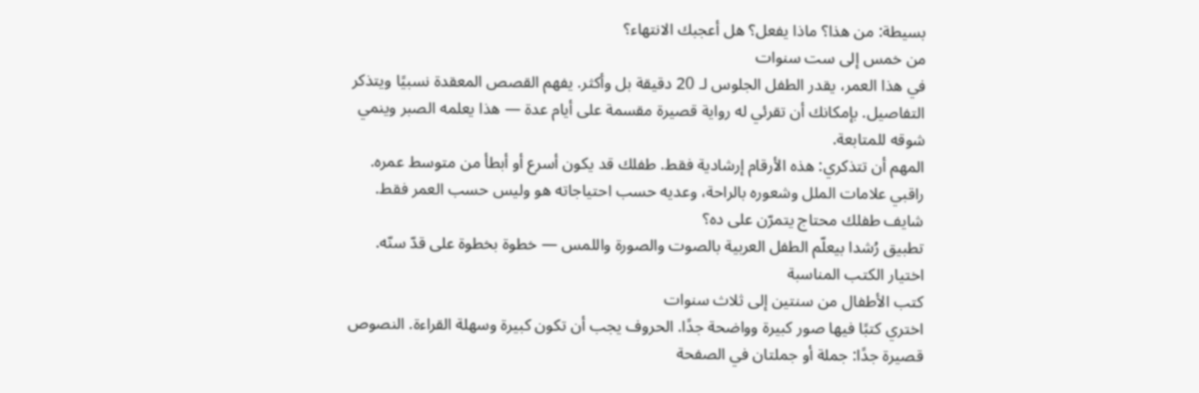بسيطة: من هذا؟ ماذا يفعل؟ هل أعجبك الانتهاء؟
من خمس إلى ست سنوات
في هذا العمر، يقدر الطفل الجلوس لـ 20 دقيقة بل وأكثر. يفهم القصص المعقدة نسبيًا ويتذكر التفاصيل. بإمكانك أن تقرئي له رواية قصيرة مقسمة على أيام عدة — هذا يعلمه الصبر وينمي شوقه للمتابعة.
المهم أن تتذكري: هذه الأرقام إرشادية فقط. طفلك قد يكون أسرع أو أبطأ من متوسط عمره. راقبي علامات الملل وشعوره بالراحة، وعديه حسب احتياجاته هو وليس حسب العمر فقط.
شايف طفلك محتاج يتمرّن على ده؟
تطبيق رُشدا بيعلّم الطفل العربية بالصوت والصورة واللمس — خطوة بخطوة على قدّ سنّه.
اختيار الكتب المناسبة
كتب الأطفال من سنتين إلى ثلاث سنوات
اختري كتبًا فيها صور كبيرة وواضحة جدًا. الحروف يجب أن تكون كبيرة وسهلة القراءة. النصوص قصيرة جدًا: جملة أو جملتان في الصفحة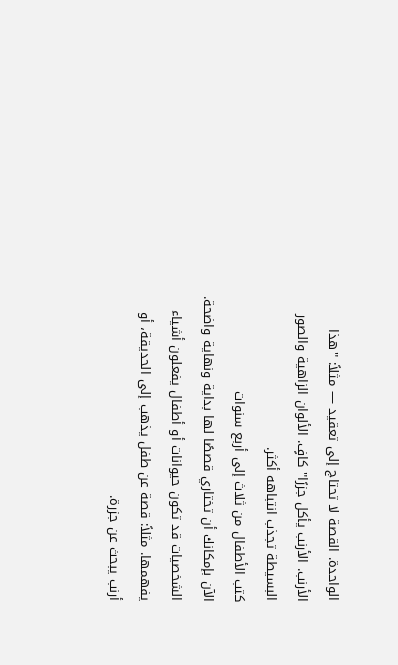الواحدة. القصة لا تحتاج إلى تعقيد — مثلاً: "هذا الأرنب. الأرنب يأكل جزرًا" كافٍ. الألوان الزاهية والصور البسيطة تجذب انتباهه أكثر.
كتب الأطفال من ثلاث إلى أربع سنوات
الآن بإمكانك أن تختاري قصصًا لها بداية ونهاية واضحة. الشخصيات قد تكون حيوانات أو أطفال يفعلون أشياء يفهمها. مثلاً: قصة عن طفل يذهب إلى الحديقة، أو أرنب يبحث عن جزرة.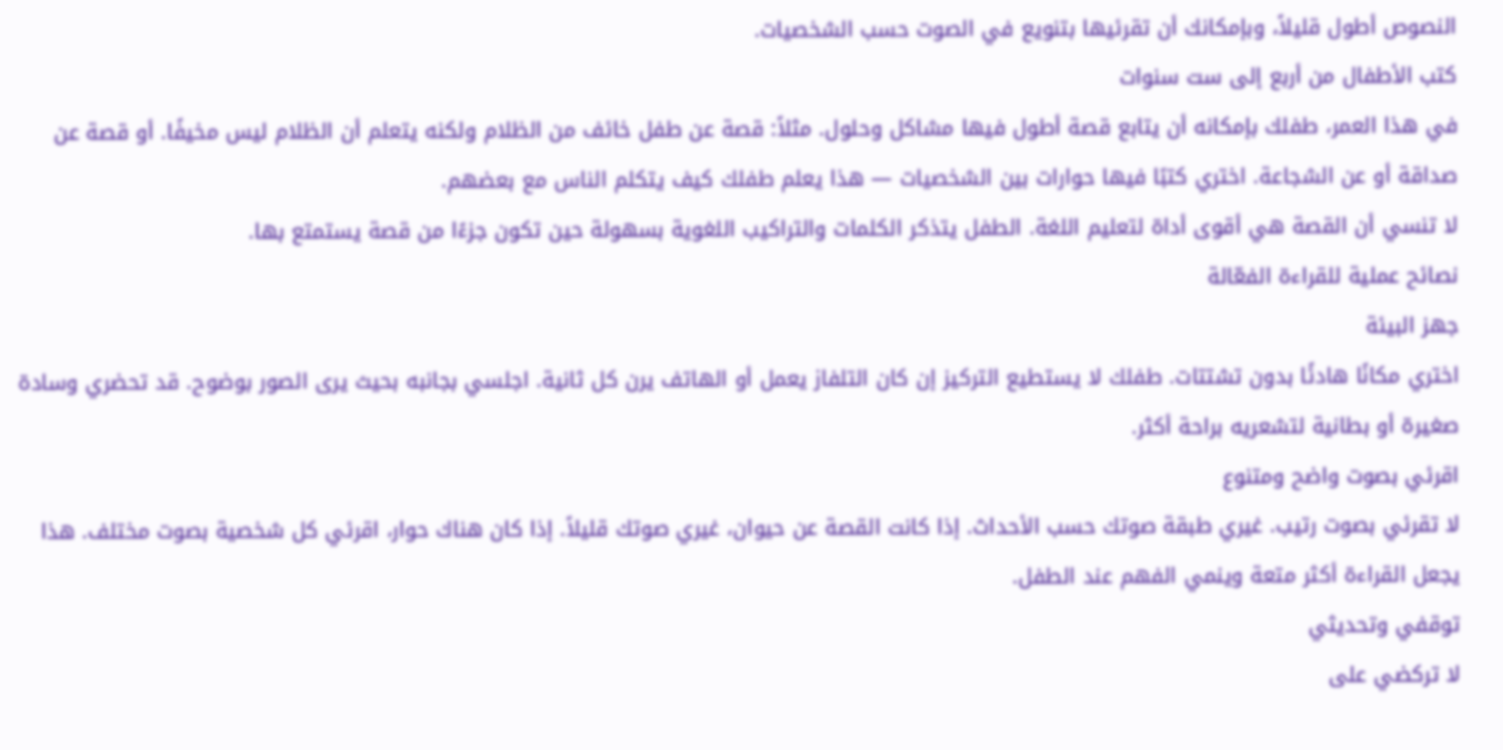النصوص أطول قليلاً، وبإمكانك أن تقرئيها بتنويع في الصوت حسب الشخصيات.
كتب الأطفال من أربع إلى ست سنوات
في هذا العمر، طفلك بإمكانه أن يتابع قصة أطول فيها مشاكل وحلول. مثلاً: قصة عن طفل خائف من الظلام ولكنه يتعلم أن الظلام ليس مخيفًا. أو قصة عن صداقة أو عن الشجاعة. اختري كتبًا فيها حوارات بين الشخصيات — هذا يعلم طفلك كيف يتكلم الناس مع بعضهم.
لا تنسي أن القصة هي أقوى أداة لتعليم اللغة. الطفل يتذكر الكلمات والتراكيب اللغوية بسهولة حين تكون جزءًا من قصة يستمتع بها.
نصائح عملية للقراءة الفعّالة
جهز البيئة
اختري مكانًا هادئًا بدون تشتتات. طفلك لا يستطيع التركيز إن كان التلفاز يعمل أو الهاتف يرن كل ثانية. اجلسي بجانبه بحيث يرى الصور بوضوح. قد تحضري وسادة صغيرة أو بطانية لتشعريه براحة أكثر.
اقرئي بصوت واضح ومتنوع
لا تقرئي بصوت رتيب. غيري طبقة صوتك حسب الأحداث. إذا كانت القصة عن حيوان، غيري صوتك قليلاً. إذا كان هناك حوار، اقرئي كل شخصية بصوت مختلف. هذا يجعل القراءة أكثر متعة وينمي الفهم عند الطفل.
توقفي وتحديثي
لا تركضي على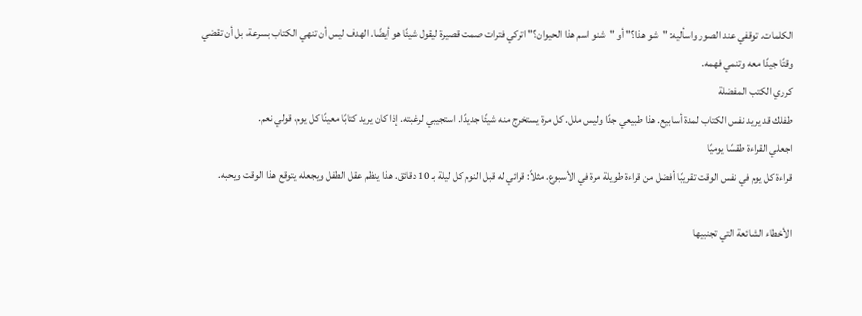الكلمات. توقفي عند الصور واسأليه: "شو هذا؟" أو "شنو اسم هذا الحيوان؟" اتركي فترات صمت قصيرة ليقول شيئًا هو أيضًا. الهدف ليس أن تنهي الكتاب بسرعة، بل أن تقضي وقتًا جيدًا معه وتنمي فهمه.
كرري الكتب المفضلة
طفلك قد يريد نفس الكتاب لمدة أسابيع. هذا طبيعي جدًا وليس ملل. كل مرة يستخرج منه شيئًا جديدًا. استجيبي لرغبته. إذا كان يريد كتابًا معينًا كل يوم، قولي نعم.
اجعلي القراءة طقسًا يوميًا
قراءة كل يوم في نفس الوقت تقريبًا أفضل من قراءة طويلة مرة في الأسبوع. مثلاً: قرائي له قبل النوم كل ليلة بـ 10 دقائق. هذا ينظم عقل الطفل ويجعله يتوقع هذا الوقت ويحبه.

الأخطاء الشائعة التي تجنبيها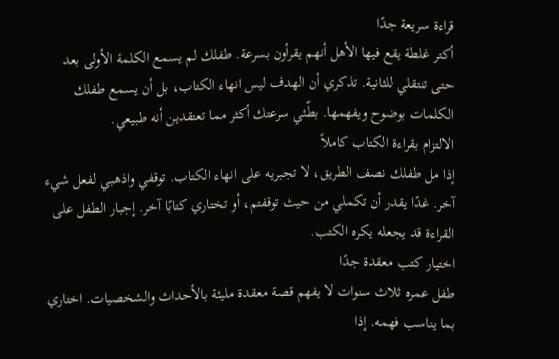قراءة سريعة جدًا
أكتر غلطة يقع فيها الأهل أنهم يقرأون بسرعة. طفلك لم يسمع الكلمة الأولى بعد حتى تنتقلي للثانية. تذكري أن الهدف ليس انهاء الكتاب، بل أن يسمع طفلك الكلمات بوضوح ويفهمها. بطّئي سرعتك أكثر مما تعتقدين أنه طبيعي.
الالتزام بقراءة الكتاب كاملاً
إذا مل طفلك نصف الطريق، لا تجبريه على انهاء الكتاب. توقفي واذهبي لفعل شيء آخر. غدًا يقدر أن تكملي من حيث توقفتم، أو تختاري كتابًا آخر. إجبار الطفل على القراءة قد يجعله يكره الكتب.
اختيار كتب معقدة جدًا
طفل عمره ثلاث سنوات لا يفهم قصة معقدة مليئة بالأحداث والشخصيات. اختاري بما يناسب فهمه. إذا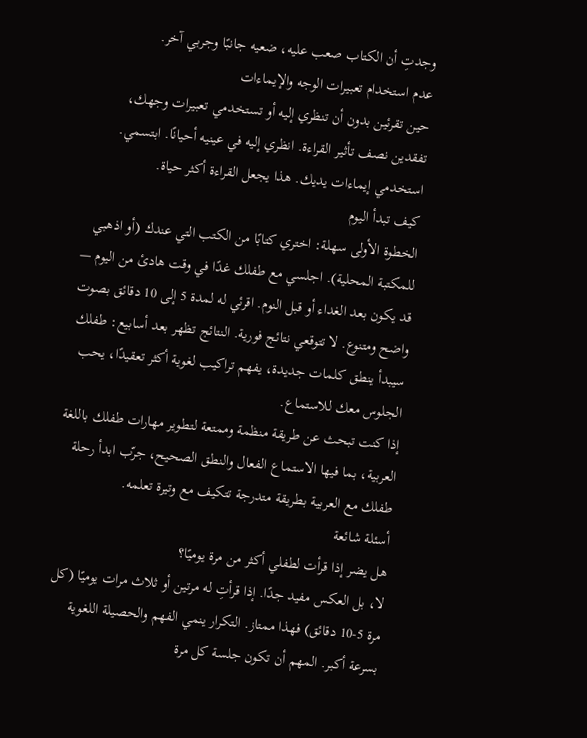وجدتِ أن الكتاب صعب عليه، ضعيه جانبًا وجربي آخر.
عدم استخدام تعبيرات الوجه والإيماءات
حين تقرئين بدون أن تنظري إليه أو تستخدمي تعبيرات وجهك، تفقدين نصف تأثير القراءة. انظري إليه في عينيه أحيانًا. ابتسمي. استخدمي إيماءات يديك. هذا يجعل القراءة أكثر حياة.
كيف تبدأ اليوم
الخطوة الأولى سهلة: اختري كتابًا من الكتب التي عندك (أو اذهبي للمكتبة المحلية). اجلسي مع طفلك غدًا في وقت هادئ من اليوم — قد يكون بعد الغداء أو قبل النوم. اقرئي له لمدة 5 إلى 10 دقائق بصوت واضح ومتنوع. لا تتوقعي نتائج فورية. النتائج تظهر بعد أسابيع: طفلك سيبدأ ينطق كلمات جديدة، يفهم تراكيب لغوية أكثر تعقيدًا، يحب الجلوس معك للاستماع.
إذا كنت تبحث عن طريقة منظمة وممتعة لتطوير مهارات طفلك باللغة العربية، بما فيها الاستماع الفعال والنطق الصحيح، جرّب ابدأ رحلة طفلك مع العربية بطريقة متدرجة تتكيف مع وتيرة تعلمه.
أسئلة شائعة
هل يضر إذا قرأت لطفلي أكثر من مرة يوميًا؟
لا، بل العكس مفيد جدًا. إذا قرأتِ له مرتين أو ثلاث مرات يوميًا (كل مرة 5-10 دقائق) فهذا ممتاز. التكرار ينمي الفهم والحصيلة اللغوية بسرعة أكبر. المهم أن تكون جلسة كل مرة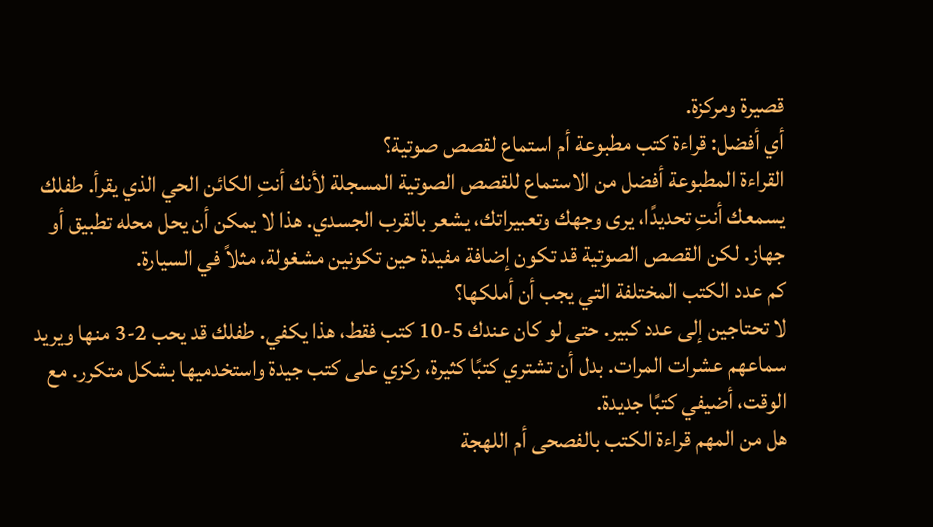قصيرة ومركزة.
أي أفضل: قراءة كتب مطبوعة أم استماع لقصص صوتية؟
القراءة المطبوعة أفضل من الاستماع للقصص الصوتية المسجلة لأنك أنتِ الكائن الحي الذي يقرأ. طفلك يسمعك أنتِ تحديدًا، يرى وجهك وتعبيراتك، يشعر بالقرب الجسدي. هذا لا يمكن أن يحل محله تطبيق أو جهاز. لكن القصص الصوتية قد تكون إضافة مفيدة حين تكونين مشغولة، مثلاً في السيارة.
كم عدد الكتب المختلفة التي يجب أن أملكها؟
لا تحتاجين إلى عدد كبير. حتى لو كان عندك 5-10 كتب فقط، هذا يكفي. طفلك قد يحب 2-3 منها ويريد سماعهم عشرات المرات. بدل أن تشتري كتبًا كثيرة، ركزي على كتب جيدة واستخدميها بشكل متكرر. مع الوقت، أضيفي كتبًا جديدة.
هل من المهم قراءة الكتب بالفصحى أم اللهجة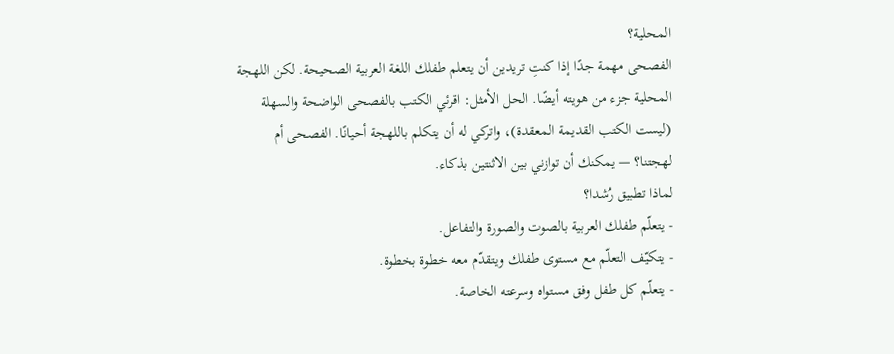المحلية؟
الفصحى مهمة جدًا إذا كنتِ تريدين أن يتعلم طفلك اللغة العربية الصحيحة. لكن اللهجة المحلية جزء من هويته أيضًا. الحل الأمثل: اقرئي الكتب بالفصحى الواضحة والسهلة (ليست الكتب القديمة المعقدة)، واتركي له أن يتكلم باللهجة أحيانًا. الفصحى أم لهجتنا؟ — يمكنك أن توازني بين الاثنتين بذكاء.
لماذا تطبيق رُشدا؟
- يتعلّم طفلك العربية بالصوت والصورة والتفاعل.
- يتكيّف التعلّم مع مستوى طفلك ويتقدّم معه خطوة بخطوة.
- يتعلّم كل طفل وفق مستواه وسرعته الخاصة.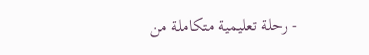- رحلة تعليمية متكاملة من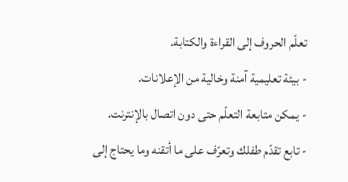تعلّم الحروف إلى القراءة والكتابة.
- بيئة تعليمية آمنة وخالية من الإعلانات.
- يمكن متابعة التعلّم حتى دون اتصال بالإنترنت.
- تابع تقدّم طفلك وتعرّف على ما أتقنه وما يحتاج إلى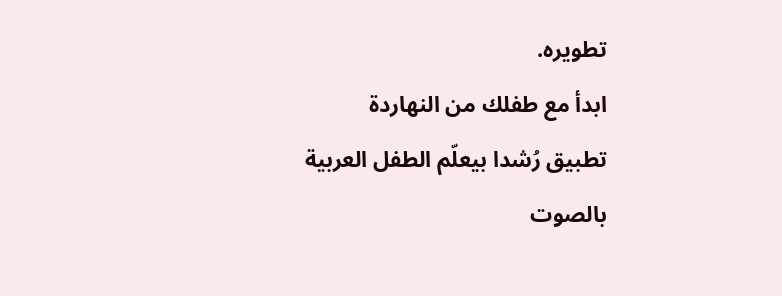تطويره.
ابدأ مع طفلك من النهاردة
تطبيق رُشدا بيعلّم الطفل العربية بالصوت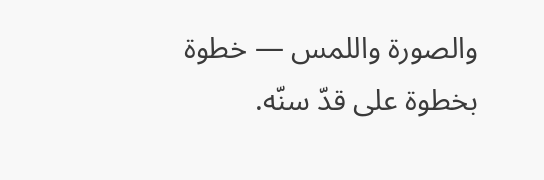والصورة واللمس — خطوة بخطوة على قدّ سنّه.